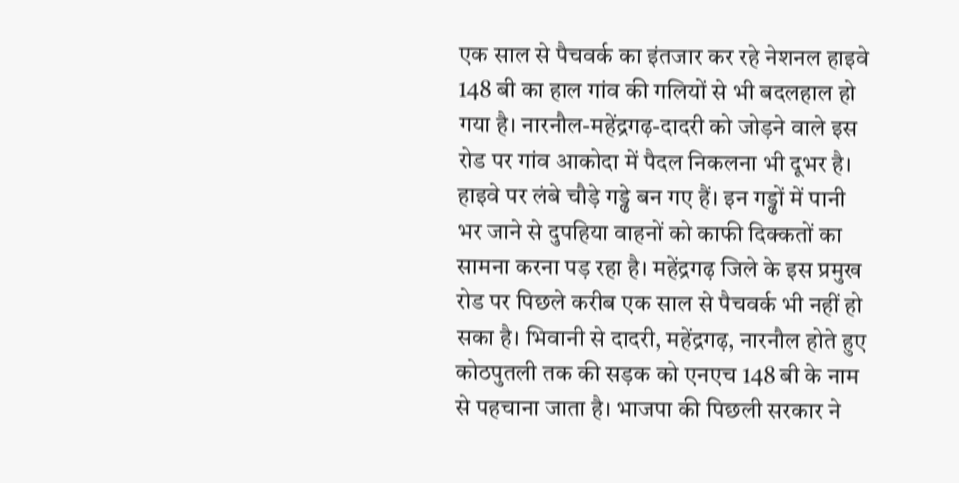एक साल से पैचवर्क का इंतजार कर रहे नेशनल हाइवे 148 बी का हाल गांव की गलियों से भी बदलहाल हो गया है। नारनौल-महेंद्रगढ़-दादरी को जोड़ने वाले इस रोड पर गांव आकोदा में पैदल निकलना भी दूभर है। हाइवे पर लंबे चौड़े गड्ढे बन गए हैं। इन गड्ढों में पानी भर जाने से दुपहिया वाहनों को काफी दिक्कतों का सामना करना पड़ रहा है। महेंद्रगढ़ जिले के इस प्रमुख रोड पर पिछले करीब एक साल से पैचवर्क भी नहीं हो सका है। भिवानी से दादरी, महेंद्रगढ़, नारनौल होते हुए कोठपुतली तक की सड़क को एनएच 148 बी के नाम से पहचाना जाता है। भाजपा की पिछली सरकार ने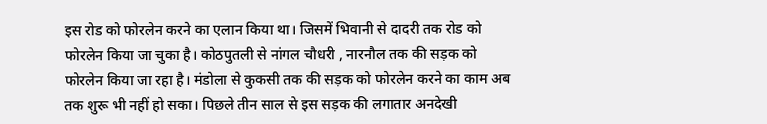इस रोड को फोरलेन करने का एलान किया था। जिसमें भिवानी से दादरी तक रोड को फोरलेन किया जा चुका है। कोठपुतली से नांगल चौधरी , नारनौल तक की सड़क को फोरलेन किया जा रहा है। मंडोला से कुकसी तक की सड़क को फोरलेन करने का काम अब तक शुरू भी नहीं हो सका। पिछले तीन साल से इस सड़क की लगातार अनदेखी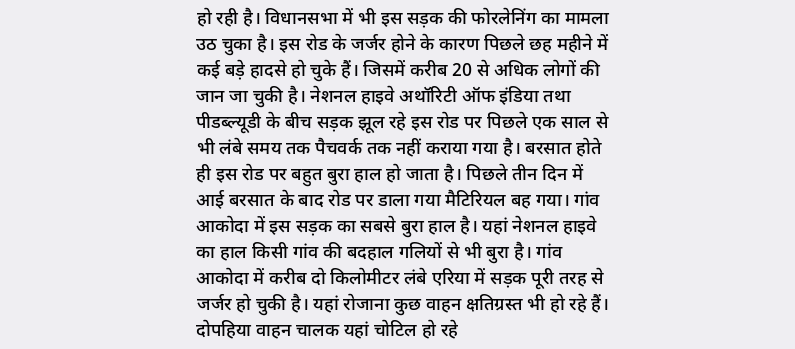हो रही है। विधानसभा में भी इस सड़क की फोरलेनिंग का मामला उठ चुका है। इस रोड के जर्जर होने के कारण पिछले छह महीने में कई बड़े हादसे हो चुके हैं। जिसमें करीब 20 से अधिक लोगों की जान जा चुकी है। नेशनल हाइवे अथॉरिटी ऑफ इंडिया तथा पीडब्ल्यूडी के बीच सड़क झूल रहे इस रोड पर पिछले एक साल से भी लंबे समय तक पैचवर्क तक नहीं कराया गया है। बरसात होते ही इस रोड पर बहुत बुरा हाल हो जाता है। पिछले तीन दिन में आई बरसात के बाद रोड पर डाला गया मैटिरियल बह गया। गांव आकोदा में इस सड़क का सबसे बुरा हाल है। यहां नेशनल हाइवे का हाल किसी गांव की बदहाल गलियों से भी बुरा है। गांव आकोदा में करीब दो किलोमीटर लंबे एरिया में सड़क पूरी तरह से जर्जर हो चुकी है। यहां रोजाना कुछ वाहन क्षतिग्रस्त भी हो रहे हैं। दोपहिया वाहन चालक यहां चोटिल हो रहे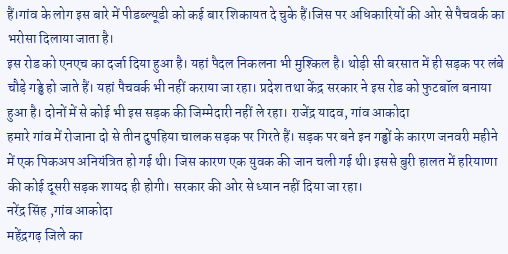हैं।गांव के लोग इस बारे में पीडब्ल्यूडी को कई बार शिकायत दे चुके हैं।जिस पर अधिकारियों की ओर से पैचवर्क का भरोसा दिलाया जाता है।
इस रोड को एनएच का दर्जा दिया हुआ है। यहां पैदल निकलना भी मुश्किल है। थोड़ी सी बरसात में ही सड़क पर लंबे चौड़े गड्ढे हो जाते हैं। यहां पैचवर्क भी नहीं कराया जा रहा। प्रदेश तथा केंद्र सरकार ने इस रोड को फुटबॉल बनाया हुआ है। दोनों में से कोई भी इस सड़क की जिम्मेदारी नहीं ले रहा। राजेंद्र यादव, गांव आकोदा
हमारे गांव में रोजाना दो से तीन दुपहिया चालक सड़क पर गिरते हैं। सड़क पर बने इन गड्ढों के कारण जनवरी महीने में एक पिकअप अनियंत्रित हो गई थी। जिस कारण एक युवक की जान चली गई थी। इससे बुरी हालत में हरियाणा की कोई दूसरी सड़क शायद ही होगी। सरकार की ओर से ध्यान नहीं दिया जा रहा।
नरेंद्र सिंह ,गांव आकोदा
महेंद्रगढ़ जिले का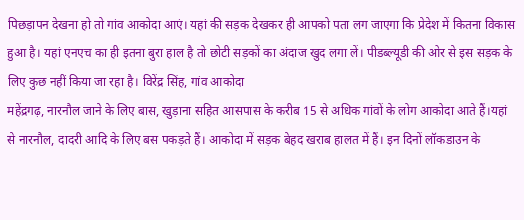पिछड़ापन देखना हो तो गांव आकोदा आएं। यहां की सड़क देखकर ही आपको पता लग जाएगा कि प्रेदेश में कितना विकास हुआ है। यहां एनएच का ही इतना बुरा हाल है तो छोटी सड़कों का अंदाज खुद लगा लें। पीडब्ल्यूडी की ओर से इस सड़क के लिए कुछ नहीं किया जा रहा है। विरेंद्र सिंह, गांव आकोदा
महेंद्रगढ़, नारनौल जाने के लिए बास, खुड़ाना सहित आसपास के करीब 15 से अधिक गांवों के लोग आकोदा आते हैं।यहां से नारनौल, दादरी आदि के लिए बस पकड़ते हैं। आकोदा में सड़क बेहद खराब हालत में हैं। इन दिनों लॉकडाउन के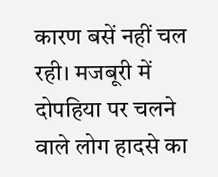कारण बसें नहीं चल रही। मजबूरी में दोपहिया पर चलने वाले लोग हादसे का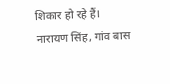शिकार हो रहे हैं।
नारायण सिंह, गांव बास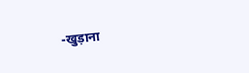-खुड़ाना